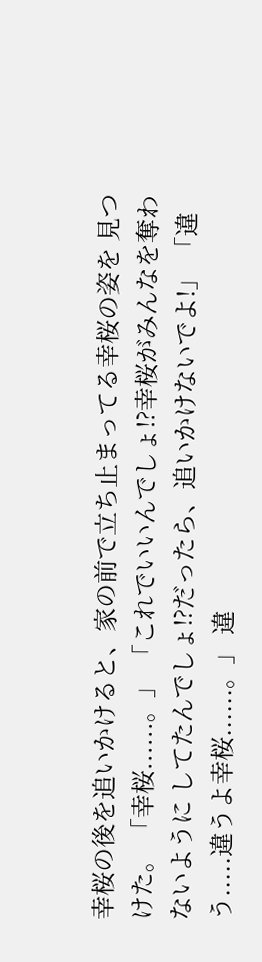幸桜の後を追いかけると、家の前で立ち止まってる幸桜の姿を 見つけた。 「幸桜......。」 「これでいいんでしょ!?幸桜がみんなを奪わないように してたんでしょ!?だったら、追いかけないでよ!」 「違う.....違うよ幸桜......。」 違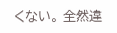くない。 全然違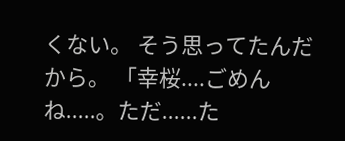くない。 そう思ってたんだから。 「幸桜....ごめんね.....。ただ......た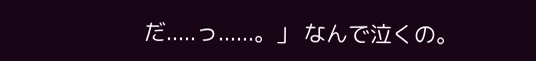だ.....っ......。」 なんで泣くの。